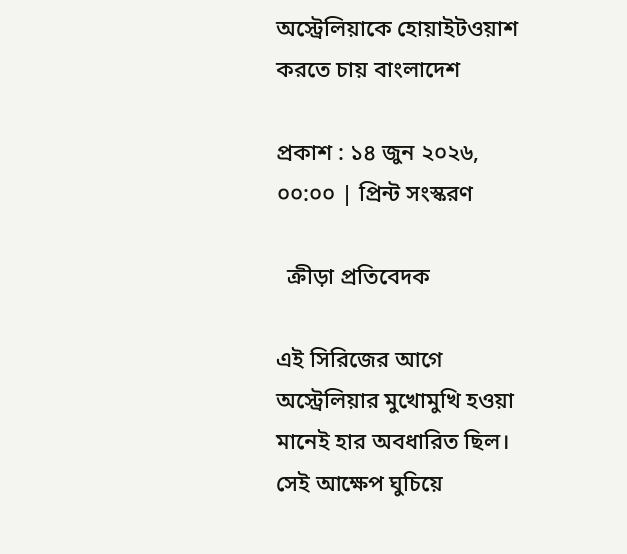অস্ট্রেলিয়াকে হোয়াইটওয়াশ করতে চায় বাংলাদেশ

প্রকাশ : ১৪ জুন ২০২৬, ০০:০০ | প্রিন্ট সংস্করণ

  ক্রীড়া প্রতিবেদক

এই সিরিজের আগে অস্ট্রেলিয়ার মুখোমুখি হওয়া মানেই হার অবধারিত ছিল। সেই আক্ষেপ ঘুচিয়ে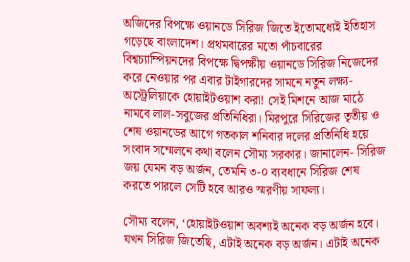অজিদের বিপক্ষে ওয়ানডে সিরিজ জিতে ইতোমধ্যেই ইতিহাস গড়েছে বাংলাদেশ। প্রথমবারের মতো পাঁচবারের বিশ্বচ্যাম্পিয়নদের বিপক্ষে দ্বিপক্ষীয় ওয়ানডে সিরিজ নিজেদের করে নেওয়ার পর এবার টাইগারদের সামনে নতুন লক্ষ্য-অস্ট্রেলিয়াকে হোয়াইটওয়াশ করা! সেই মিশনে আজ মাঠে নামবে লাল-সবুজের প্রতিনিধিরা। মিরপুরে সিরিজের তৃতীয় ও শেষ ওয়ানডের আগে গতকাল শনিবার দলের প্রতিনিধি হয়ে সংবাদ সম্মেলনে কথা বলেন সৌম্য সরকার। জানালেন- সিরিজ জয় যেমন বড় অর্জন, তেমনি ৩-০ ব্যবধানে সিরিজ শেষ করতে পারলে সেটি হবে আরও স্মরণীয় সাফল্য।

সৌম্য বলেন, ‘হোয়াইটওয়াশ অবশ্যই অনেক বড় অর্জন হবে। যখন সিরিজ জিতেছি, এটাই অনেক বড় অর্জন। এটাই অনেক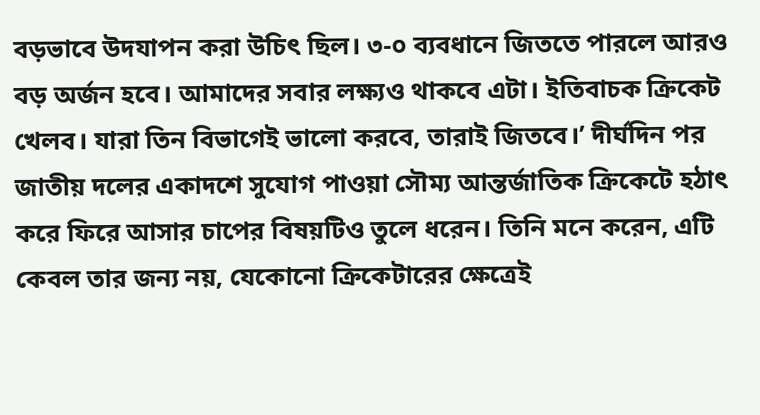বড়ভাবে উদযাপন করা উচিৎ ছিল। ৩-০ ব্যবধানে জিততে পারলে আরও বড় অর্জন হবে। আমাদের সবার লক্ষ্যও থাকবে এটা। ইতিবাচক ক্রিকেট খেলব। যারা তিন বিভাগেই ভালো করবে, তারাই জিতবে।’ দীর্ঘদিন পর জাতীয় দলের একাদশে সুযোগ পাওয়া সৌম্য আন্তর্জাতিক ক্রিকেটে হঠাৎ করে ফিরে আসার চাপের বিষয়টিও তুলে ধরেন। তিনি মনে করেন, এটি কেবল তার জন্য নয়, যেকোনো ক্রিকেটারের ক্ষেত্রেই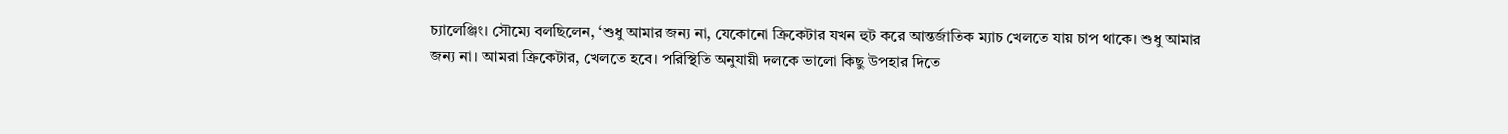চ্যালেঞ্জিং। সৌম্যে বলছিলেন, ‘শুধু আমার জন্য না, যেকোনো ক্রিকেটার যখন হুট করে আন্তর্জাতিক ম্যাচ খেলতে যায় চাপ থাকে। শুধু আমার জন্য না। আমরা ক্রিকেটার, খেলতে হবে। পরিস্থিতি অনুযায়ী দলকে ভালো কিছু উপহার দিতে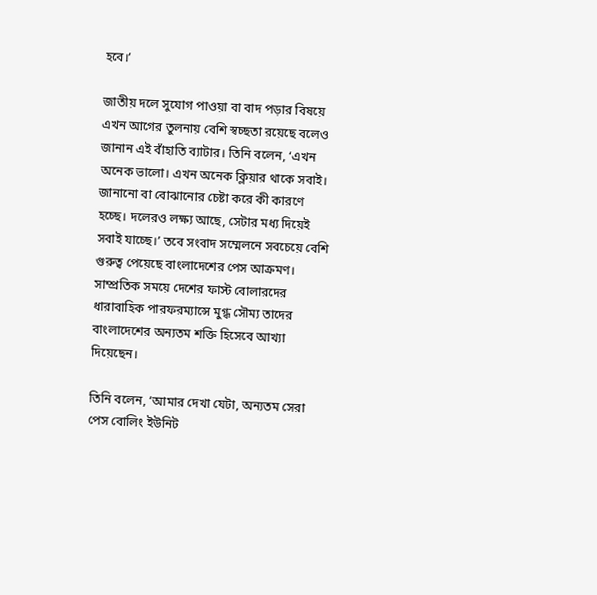হবে।’

জাতীয় দলে সুযোগ পাওয়া বা বাদ পড়ার বিষয়ে এখন আগের তুলনায় বেশি স্বচ্ছতা রয়েছে বলেও জানান এই বাঁহাতি ব্যাটার। তিনি বলেন, ‘এখন অনেক ভালো। এখন অনেক ক্লিয়ার থাকে সবাই। জানানো বা বোঝানোর চেষ্টা করে কী কারণে হচ্ছে। দলেরও লক্ষ্য আছে, সেটার মধ্য দিয়েই সবাই যাচ্ছে।’ তবে সংবাদ সম্মেলনে সবচেয়ে বেশি গুরুত্ব পেয়েছে বাংলাদেশের পেস আক্রমণ। সাম্প্রতিক সময়ে দেশের ফাস্ট বোলারদের ধারাবাহিক পারফরম্যান্সে মুগ্ধ সৌম্য তাদের বাংলাদেশের অন্যতম শক্তি হিসেবে আখ্যা দিয়েছেন।

তিনি বলেন, ‘আমার দেখা যেটা, অন্যতম সেরা পেস বোলিং ইউনিট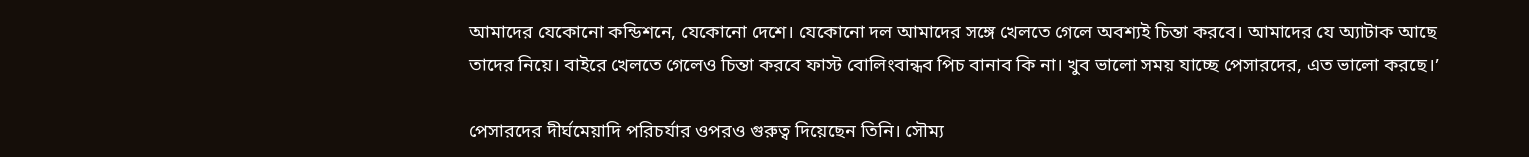আমাদের যেকোনো কন্ডিশনে, যেকোনো দেশে। যেকোনো দল আমাদের সঙ্গে খেলতে গেলে অবশ্যই চিন্তা করবে। আমাদের যে অ্যাটাক আছে তাদের নিয়ে। বাইরে খেলতে গেলেও চিন্তা করবে ফাস্ট বোলিংবান্ধব পিচ বানাব কি না। খুব ভালো সময় যাচ্ছে পেসারদের, এত ভালো করছে।’

পেসারদের দীর্ঘমেয়াদি পরিচর্যার ওপরও গুরুত্ব দিয়েছেন তিনি। সৌম্য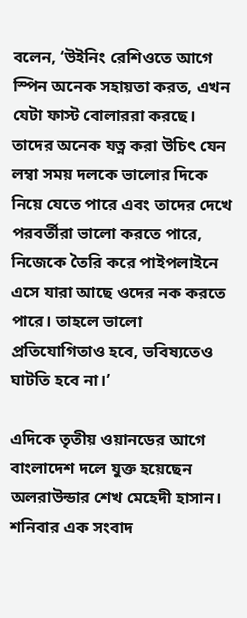বলেন, ‘উইনিং রেশিওতে আগে স্পিন অনেক সহায়তা করত, এখন যেটা ফাস্ট বোলাররা করছে। তাদের অনেক যত্ন করা উচিৎ যেন লম্বা সময় দলকে ভালোর দিকে নিয়ে যেতে পারে এবং তাদের দেখে পরবর্তীরা ভালো করতে পারে, নিজেকে তৈরি করে পাইপলাইনে এসে যারা আছে ওদের নক করতে পারে। তাহলে ভালো প্রতিযোগিতাও হবে, ভবিষ্যতেও ঘাটতি হবে না।’

এদিকে তৃতীয় ওয়ানডের আগে বাংলাদেশ দলে যুক্ত হয়েছেন অলরাউন্ডার শেখ মেহেদী হাসান। শনিবার এক সংবাদ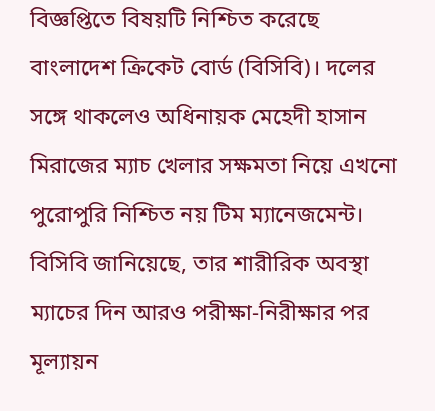বিজ্ঞপ্তিতে বিষয়টি নিশ্চিত করেছে বাংলাদেশ ক্রিকেট বোর্ড (বিসিবি)। দলের সঙ্গে থাকলেও অধিনায়ক মেহেদী হাসান মিরাজের ম্যাচ খেলার সক্ষমতা নিয়ে এখনো পুরোপুরি নিশ্চিত নয় টিম ম্যানেজমেন্ট। বিসিবি জানিয়েছে, তার শারীরিক অবস্থা ম্যাচের দিন আরও পরীক্ষা-নিরীক্ষার পর মূল্যায়ন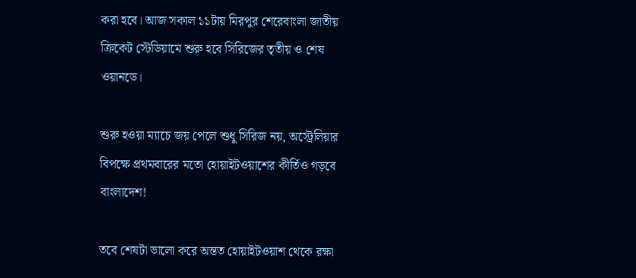করা হবে। আজ সকাল ১১টায় মিরপুর শেরেবাংলা জাতীয় ক্রিকেট স্টেডিয়ামে শুরু হবে সিরিজের তৃতীয় ও শেষ ওয়ানডে।

শুরু হওয়া ম্যাচে জয় পেলে শুধু সিরিজ নয়, অস্ট্রেলিয়ার বিপক্ষে প্রথমবারের মতো হোয়াইটওয়াশের কীর্তিও গড়বে বাংলাদেশ!

তবে শেষটা ভালো করে অন্তত হোয়াইটওয়াশ থেকে রক্ষা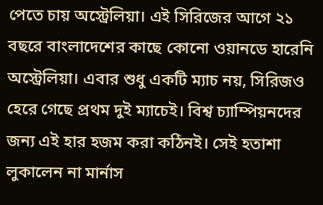পেতে চায় অস্ট্রেলিয়া। এই সিরিজের আগে ২১ বছরে বাংলাদেশের কাছে কোনো ওয়ানডে হারেনি অস্ট্রেলিয়া। এবার শুধু একটি ম্যাচ নয়, সিরিজও হেরে গেছে প্রথম দুই ম্যাচেই। বিশ্ব চ্যাম্পিয়নদের জন্য এই হার হজম করা কঠিনই। সেই হতাশা লুকালেন না মার্নাস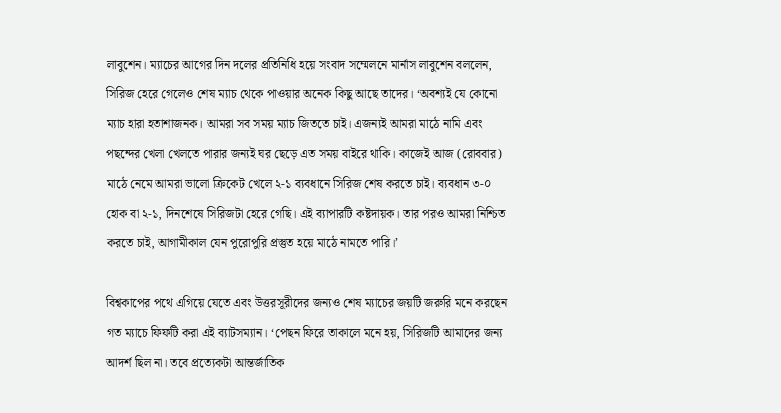লাবুশেন। ম্যাচের আগের দিন দলের প্রতিনিধি হয়ে সংবাদ সম্মেলনে মার্নাস লাবুশেন বললেন, সিরিজ হেরে গেলেও শেষ ম্যাচ থেকে পাওয়ার অনেক কিছু আছে তাদের। ‘অবশ্যই যে কোনো ম্যাচ হারা হতাশাজনক। আমরা সব সময় ম্যাচ জিততে চাই। এজন্যই আমরা মাঠে নামি এবং পছন্দের খেলা খেলতে পারার জন্যই ঘর ছেড়ে এত সময় বাইরে থাকি। কাজেই আজ (রোববার) মাঠে নেমে আমরা ভালো ক্রিকেট খেলে ২-১ ব্যবধানে সিরিজ শেষ করতে চাই। ব্যবধান ৩-০ হোক বা ২-১, দিনশেষে সিরিজটা হেরে গেছি। এই ব্যাপারটি কষ্টদায়ক। তার পরও আমরা নিশ্চিত করতে চাই, আগামীকাল যেন পুরোপুরি প্রস্তুত হয়ে মাঠে নামতে পারি।’

বিশ্বকাপের পথে এগিয়ে যেতে এবং উত্তরসূরীদের জন্যও শেষ ম্যাচের জয়টি জরুরি মনে করছেন গত ম্যাচে ফিফটি করা এই ব্যাটসম্যান। ‘পেছন ফিরে তাকালে মনে হয়, সিরিজটি আমাদের জন্য আদর্শ ছিল না। তবে প্রত্যেকটা আন্তর্জাতিক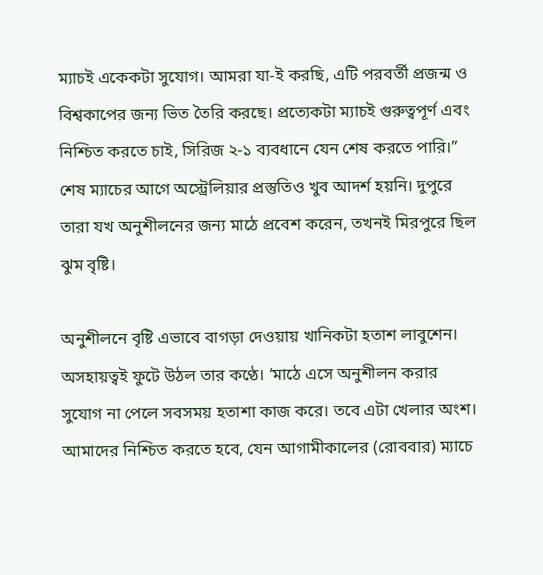ম্যাচই একেকটা সুযোগ। আমরা যা-ই করছি, এটি পরবর্তী প্রজন্ম ও বিশ্বকাপের জন্য ভিত তৈরি করছে। প্রত্যেকটা ম্যাচই গুরুত্বপূর্ণ এবং নিশ্চিত করতে চাই, সিরিজ ২-১ ব্যবধানে যেন শেষ করতে পারি।” শেষ ম্যাচের আগে অস্ট্রেলিয়ার প্রস্তুতিও খুব আদর্শ হয়নি। দুপুরে তারা যখ অনুশীলনের জন্য মাঠে প্রবেশ করেন, তখনই মিরপুরে ছিল ঝুম বৃষ্টি।

অনুশীলনে বৃষ্টি এভাবে বাগড়া দেওয়ায় খানিকটা হতাশ লাবুশেন। অসহায়ত্বই ফুটে উঠল তার কণ্ঠে। ‘মাঠে এসে অনুশীলন করার সুযোগ না পেলে সবসময় হতাশা কাজ করে। তবে এটা খেলার অংশ। আমাদের নিশ্চিত করতে হবে, যেন আগামীকালের (রোববার) ম্যাচে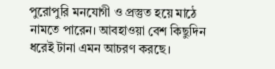পুরোপুরি মনযোগী ও প্রস্তুত হয়ে মাঠে নামতে পারেন। আবহাওয়া বেশ কিছুদিন ধরেই টানা এমন আচরণ করছে।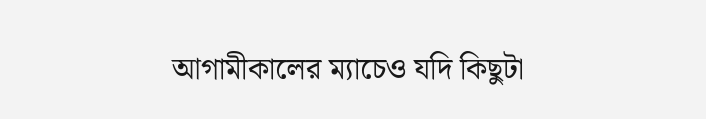আগামীকালের ম্যাচেও যদি কিছুটা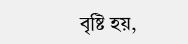বৃষ্টি হয়,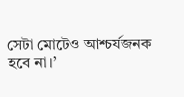সেটা মোটেও আশ্চর্যজনক হবে না।’